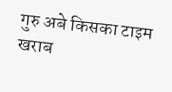गुरु अबे किसका टाइम खराब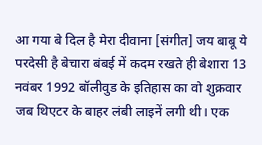आ गया बे दिल है मेरा दीवाना [संगीत] जय बाबू ये परदेसी है बेचारा बंबई में कदम रखते ही बेशारा 13 नवंबर 1992 बॉलीवुड के इतिहास का वो शुक्रवार जब थिएटर के बाहर लंबी लाइनें लगी थी। एक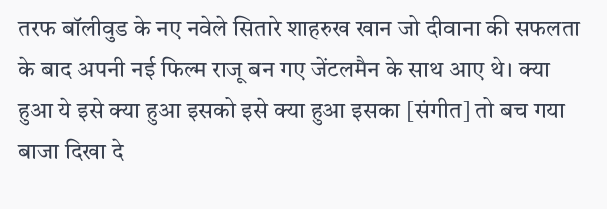तरफ बॉलीवुड के नए नवेले सितारे शाहरुख खान जो दीवाना की सफलता के बाद अपनी नई फिल्म राजू बन गए जेंटलमैन के साथ आए थे। क्या हुआ ये इसे क्या हुआ इसको इसे क्या हुआ इसका [संगीत] तो बच गया बाजा दिखा दे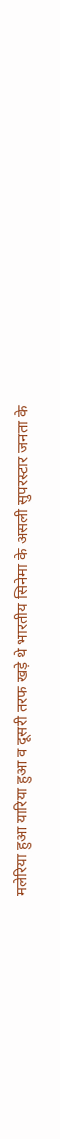मलेरिया हुआ यारिया हुआ व दूसरी तरफ खड़े थे भारतीय सिनेमा के असली सुपरस्टार जनता के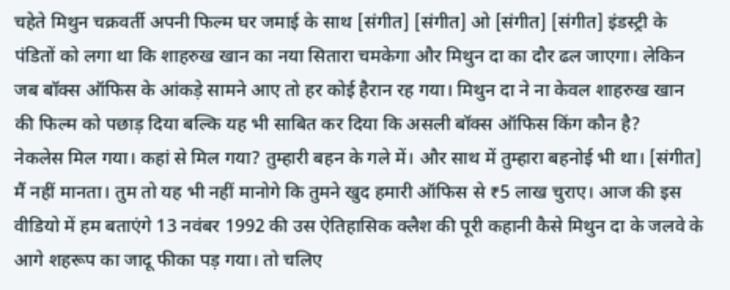चहेते मिथुन चक्रवर्ती अपनी फिल्म घर जमाई के साथ [संगीत] [संगीत] ओ [संगीत] [संगीत] इंडस्ट्री के पंडितों को लगा था कि शाहरुख खान का नया सितारा चमकेगा और मिथुन दा का दौर ढल जाएगा। लेकिन जब बॉक्स ऑफिस के आंकड़े सामने आए तो हर कोई हैरान रह गया। मिथुन दा ने ना केवल शाहरुख खान की फिल्म को पछाड़ दिया बल्कि यह भी साबित कर दिया कि असली बॉक्स ऑफिस किंग कौन है?
नेकलेस मिल गया। कहां से मिल गया? तुम्हारी बहन के गले में। और साथ में तुम्हारा बहनोई भी था। [संगीत] मैं नहीं मानता। तुम तो यह भी नहीं मानोगे कि तुमने खुद हमारी ऑफिस से ₹5 लाख चुराए। आज की इस वीडियो में हम बताएंगे 13 नवंबर 1992 की उस ऐतिहासिक क्लैश की पूरी कहानी कैसे मिथुन दा के जलवे के आगे शहरूप का जादू फीका पड़ गया। तो चलिए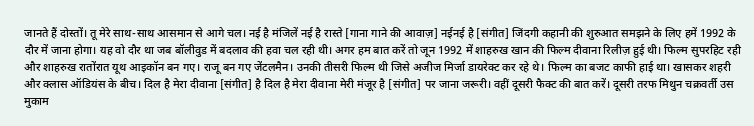जानते हैं दोस्तों। तू मेरे साथ-साथ आसमान से आगे चल। नई है मंजिलें नई है रास्ते [गाना गाने की आवाज़] नईनई है [संगीत] जिंदगी कहानी की शुरुआत समझने के लिए हमें 1992 के दौर में जाना होगा। यह वो दौर था जब बॉलीवुड में बदलाव की हवा चल रही थी। अगर हम बात करें तो जून 1992 में शाहरुख खान की फिल्म दीवाना रिलीज़ हुई थी। फिल्म सुपरहिट रही और शाहरुख रातोंरात यूथ आइकॉन बन गए। राजू बन गए जेंटलमैन। उनकी तीसरी फिल्म थी जिसे अजीज मिर्जा डायरेक्ट कर रहे थे। फिल्म का बजट काफी हाई था। खासकर शहरी और क्लास ऑडियंस के बीच। दिल है मेरा दीवाना [संगीत] है दिल है मेरा दीवाना मेरी मंजूर है [संगीत] पर जाना जरूरी। वहीं दूसरी फैक्ट की बात करें। दूसरी तरफ मिथुन चक्रवर्ती उस मुकाम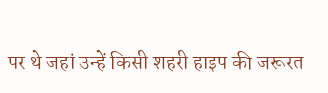पर थे जहां उन्हें किसी शहरी हाइप की जरूरत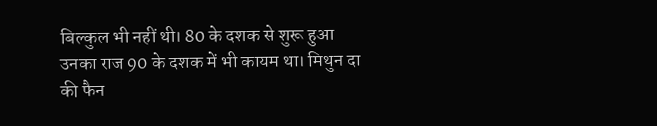बिल्कुल भी नहीं थी। 80 के दशक से शुरू हुआ उनका राज 90 के दशक में भी कायम था। मिथुन दा की फैन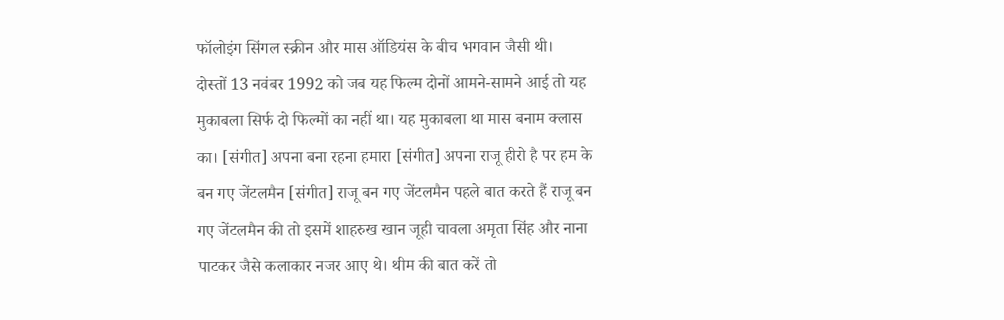फॉलोइंग सिंगल स्क्रीन और मास ऑडियंस के बीच भगवान जैसी थी।
दोस्तों 13 नवंबर 1992 को जब यह फिल्म दोनों आमने-सामने आई तो यह मुकाबला सिर्फ दो फिल्मों का नहीं था। यह मुकाबला था मास बनाम क्लास का। [संगीत] अपना बना रहना हमारा [संगीत] अपना राजू हीरो है पर हम के बन गए जेंटलमैन [संगीत] राजू बन गए जेंटलमैन पहले बात करते हैं राजू बन गए जेंटलमैन की तो इसमें शाहरुख खान जूही चावला अमृता सिंह और नाना पाटकर जैसे कलाकार नजर आए थे। थीम की बात करें तो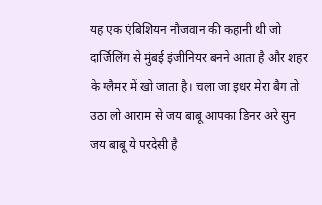यह एक एंबिशियन नौजवान की कहानी थी जो दार्जिलिंग से मुंबई इंजीनियर बनने आता है और शहर के ग्लैमर में खो जाता है। चला जा इधर मेरा बैग तो उठा लो आराम से जय बाबू आपका डिनर अरे सुन जय बाबू ये परदेसी है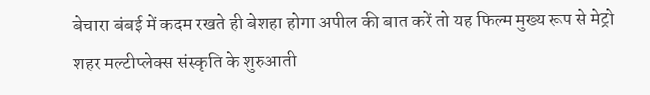बेचारा बंबई में कदम रखते ही बेशहा होगा अपील की बात करें तो यह फिल्म मुख्य रूप से मेट्रो शहर मल्टीप्लेक्स संस्कृति के शुरुआती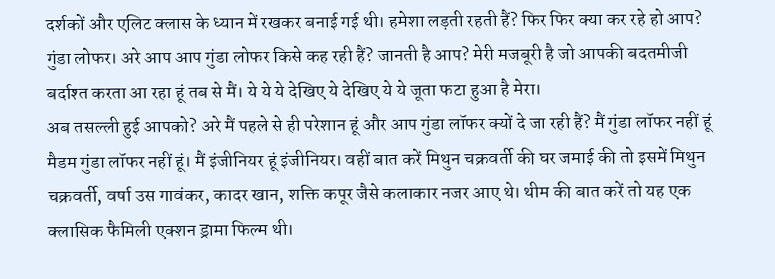दर्शकों और एलिट क्लास के ध्यान में रखकर बनाई गई थी। हमेशा लड़ती रहती हैं? फिर फिर क्या कर रहे हो आप? गुंडा लोफर। अरे आप आप गुंडा लोफर किसे कह रही हैं? जानती है आप? मेरी मजबूरी है जो आपकी बदतमीजी बर्दाश्त करता आ रहा हूं तब से मैं। ये ये ये देखिए ये देखिए ये ये जूता फटा हुआ है मेरा।
अब तसल्ली हुई आपको? अरे मैं पहले से ही परेशान हूं और आप गुंडा लॉफर क्यों दे जा रही हैं? मैं गुंडा लॉफर नहीं हूं मैडम गुंडा लॉफर नहीं हूं। मैं इंजीनियर हूं इंजीनियर। वहीं बात करें मिथुन चक्रवर्ती की घर जमाई की तो इसमें मिथुन चक्रवर्ती, वर्षा उस गावंकर, कादर खान, शक्ति कपूर जैसे कलाकार नजर आए थे। थीम की बात करें तो यह एक क्लासिक फैमिली एक्शन ड्रामा फिल्म थी।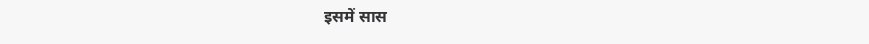इसमें सास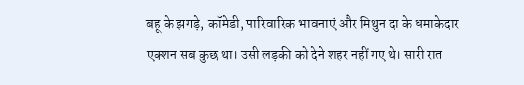बहू के झगड़े, कॉमेडी, पारिवारिक भावनाएं और मिथुन दा के धमाकेदार एक्शन सब कुछ था। उसी लड़की को देने शहर नहीं गए थे। सारी रात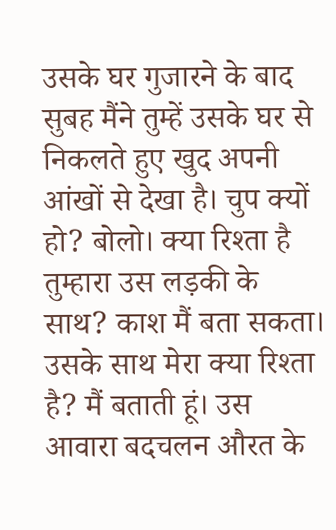उसके घर गुजारने के बाद सुबह मैंने तुम्हें उसके घर से निकलते हुए खुद अपनी आंखों से देखा है। चुप क्यों हो? बोलो। क्या रिश्ता है तुम्हारा उस लड़की के साथ? काश मैं बता सकता। उसके साथ मेरा क्या रिश्ता है? मैं बताती हूं। उस आवारा बदचलन औरत के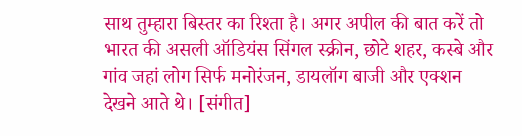साथ तुम्हारा बिस्तर का रिश्ता है। अगर अपील की बात करें तो भारत की असली ऑडियंस सिंगल स्क्रीन, छोटे शहर, कस्बे और गांव जहां लोग सिर्फ मनोरंजन, डायलॉग बाजी और एक्शन देखने आते थे। [संगीत]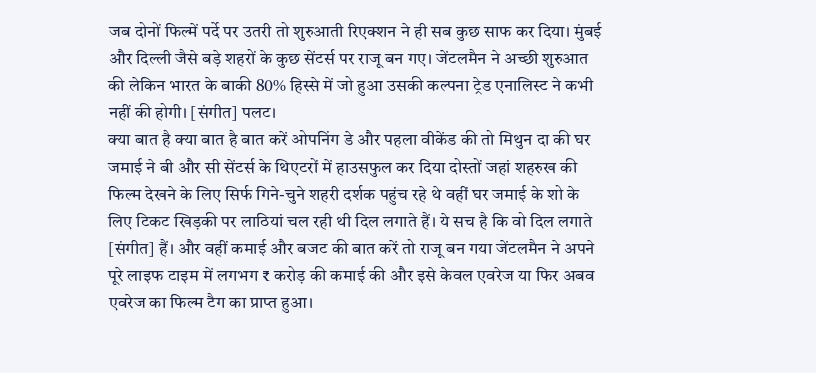जब दोनों फिल्में पर्दे पर उतरी तो शुरुआती रिएक्शन ने ही सब कुछ साफ कर दिया। मुंबई और दिल्ली जैसे बड़े शहरों के कुछ सेंटर्स पर राजू बन गए। जेंटलमैन ने अच्छी शुरुआत की लेकिन भारत के बाकी 80% हिस्से में जो हुआ उसकी कल्पना ट्रेड एनालिस्ट ने कभी नहीं की होगी। [संगीत] पलट।
क्या बात है क्या बात है बात करें ओपनिंग डे और पहला वीकेंड की तो मिथुन दा की घर जमाई ने बी और सी सेंटर्स के थिएटरों में हाउसफुल कर दिया दोस्तों जहां शहरुख की फिल्म देखने के लिए सिर्फ गिने-चुने शहरी दर्शक पहुंच रहे थे वहीं घर जमाई के शो के लिए टिकट खिड़की पर लाठियां चल रही थी दिल लगाते हैं। ये सच है कि वो दिल लगाते [संगीत] हैं। और वहीं कमाई और बजट की बात करें तो राजू बन गया जेंटलमैन ने अपने पूरे लाइफ टाइम में लगभग ₹ करोड़ की कमाई की और इसे केवल एवरेज या फिर अबव एवरेज का फिल्म टैग का प्राप्त हुआ।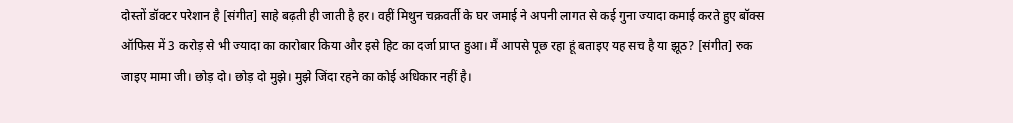दोस्तों डॉक्टर परेशान है [संगीत] साहे बढ़ती ही जाती है हर। वहीं मिथुन चक्रवर्ती के घर जमाई ने अपनी लागत से कई गुना ज्यादा कमाई करते हुए बॉक्स ऑफिस में 3 करोड़ से भी ज्यादा का कारोबार किया और इसे हिट का दर्जा प्राप्त हुआ। मैं आपसे पूछ रहा हूं बताइए यह सच है या झूठ? [संगीत] रुक जाइए मामा जी। छोड़ दो। छोड़ दो मुझे। मुझे जिंदा रहने का कोई अधिकार नहीं है।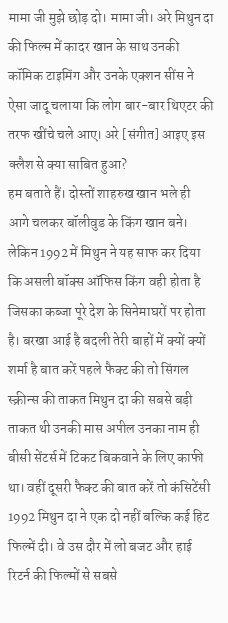मामा जी मुझे छोड़ दो। मामा जी। अरे मिथुन दा की फिल्म में कादर खान के साथ उनकी कॉमिक टाइमिंग और उनके एक्शन सींस ने ऐसा जादू चलाया कि लोग बार-बार थिएटर की तरफ खींचे चले आए। अरे [संगीत] आइए इस क्लैश से क्या साबित हुआ?
हम बताते हैं। दोस्तों शाहरुख खान भले ही आगे चलकर बॉलीवुड के किंग खान बने। लेकिन 1992 में मिथुन ने यह साफ कर दिया कि असली बॉक्स ऑफिस किंग वही होता है जिसका कब्जा पूरे देश के सिनेमाघरों पर होता है। बरखा आई है बदली तेरी बाहों में क्यों क्यों शर्मा है बात करें पहले फैक्ट की तो सिंगल स्क्रीन्स की ताकत मिथुन दा की सबसे बड़ी ताकत थी उनकी मास अपील उनका नाम ही बीसी सेंटर्स में टिकट बिकवाने के लिए काफी था। वहीं दूसरी फैक्ट की बात करें तो कंसिटेंसी 1992 मिथुन दा ने एक दो नहीं बल्कि कई हिट फिल्में दी। वे उस दौर में लो बजट और हाई रिटर्न की फिल्मों से सबसे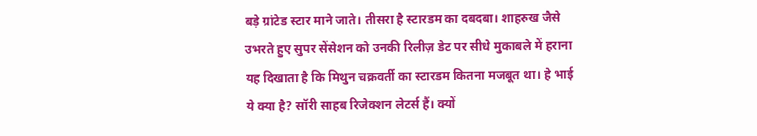बड़े ग्रांटेड स्टार माने जाते। तीसरा है स्टारडम का दबदबा। शाहरुख जैसे उभरते हुए सुपर सेंसेशन को उनकी रिलीज़ डेट पर सीधे मुकाबले में हराना यह दिखाता है कि मिथुन चक्रवर्ती का स्टारडम कितना मजबूत था। हे भाई ये क्या है? सॉरी साहब रिजेक्शन लेटर्स हैं। क्यों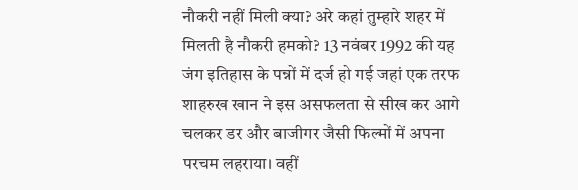नौकरी नहीं मिली क्या? अरे कहां तुम्हारे शहर में मिलती है नौकरी हमको? 13 नवंबर 1992 की यह जंग इतिहास के पन्नों में दर्ज हो गई जहां एक तरफ शाहरुख खान ने इस असफलता से सीख कर आगे चलकर डर और बाजीगर जैसी फिल्मों में अपना परचम लहराया। वहीं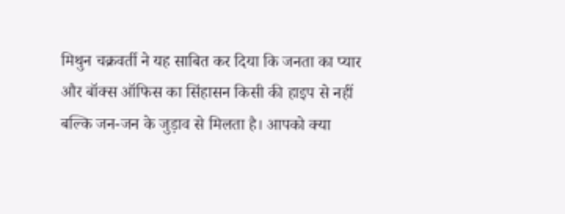मिथुन चक्रवर्ती ने यह साबित कर दिया कि जनता का प्यार और बॉक्स ऑफिस का सिंहासन किसी की हाइप से नहीं बल्कि जन-जन के जुड़ाव से मिलता है। आपको क्या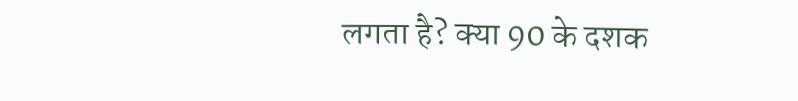लगता है? क्या 90 के दशक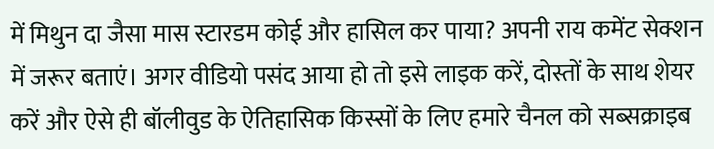में मिथुन दा जैसा मास स्टारडम कोई और हासिल कर पाया? अपनी राय कमेंट सेक्शन में जरूर बताएं। अगर वीडियो पसंद आया हो तो इसे लाइक करें, दोस्तों के साथ शेयर करें और ऐसे ही बॉलीवुड के ऐतिहासिक किस्सों के लिए हमारे चैनल को सब्सक्राइब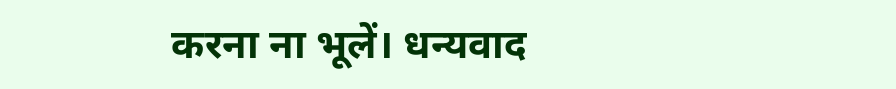करना ना भूलें। धन्यवाद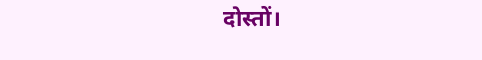दोस्तों।